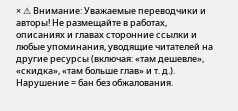× ⚠ Внимание: Уважаемые переводчики и авторы! Не размещайте в работах, описаниях и главах сторонние ссылки и любые упоминания, уводящие читателей на другие ресурсы (включая: «там дешевле», «скидка», «там больше глав» и т. д.). Нарушение = бан без обжалования.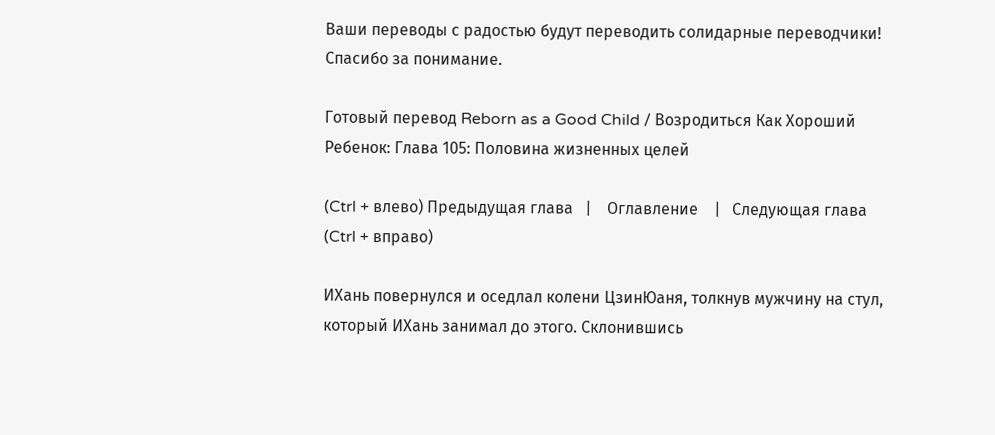Ваши переводы с радостью будут переводить солидарные переводчики! Спасибо за понимание.

Готовый перевод Reborn as a Good Child / Возродиться Как Хороший Ребенок: Глава 105: Половина жизненных целей

(Ctrl + влево) Предыдущая глава   |    Оглавление    |   Следующая глава (Ctrl + вправо)

ИХань повернулся и оседлал колени ЦзинЮаня, толкнув мужчину на стул, который ИХань занимал до этого. Склонившись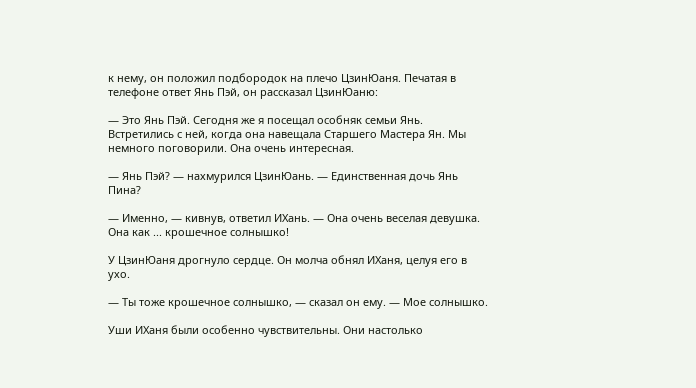к нему, он положил подбородок на плечо ЦзинЮаня. Печатая в телефоне ответ Янь Пэй, он рассказал ЦзинЮаню:

— Это Янь Пэй. Сегодня же я посещал особняк семьи Янь. Встретились с ней, когда она навещала Старшего Мастера Ян. Мы немного поговорили. Она очень интересная.

— Янь Пэй? — нахмурился ЦзинЮань. — Единственная дочь Янь Пина?

— Именно, — кивнув, ответил ИХань. — Она очень веселая девушка. Она как ... крошечное солнышко!

У ЦзинЮаня дрогнуло сердце. Он молча обнял ИХаня, целуя его в ухо.

— Ты тоже крошечное солнышко, — сказал он ему. — Мое солнышко.

Уши ИХаня были особенно чувствительны. Они настолько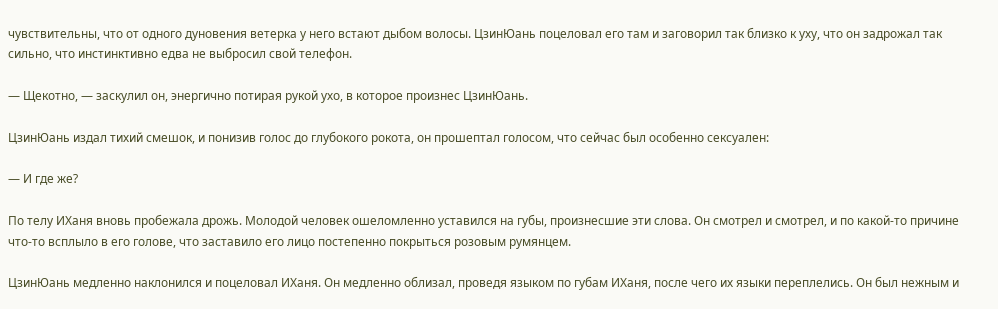чувствительны, что от одного дуновения ветерка у него встают дыбом волосы. ЦзинЮань поцеловал его там и заговорил так близко к уху, что он задрожал так сильно, что инстинктивно едва не выбросил свой телефон.

— Щекотно, — заскулил он, энергично потирая рукой ухо, в которое произнес ЦзинЮань.

ЦзинЮань издал тихий смешок, и понизив голос до глубокого рокота, он прошептал голосом, что сейчас был особенно сексуален:

— И где же?

По телу ИХаня вновь пробежала дрожь. Молодой человек ошеломленно уставился на губы, произнесшие эти слова. Он смотрел и смотрел, и по какой-то причине что-то всплыло в его голове, что заставило его лицо постепенно покрыться розовым румянцем.

ЦзинЮань медленно наклонился и поцеловал ИХаня. Он медленно облизал, проведя языком по губам ИХаня, после чего их языки переплелись. Он был нежным и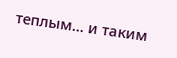теплым... и таким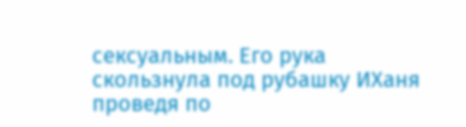сексуальным. Его рука скользнула под рубашку ИХаня проведя по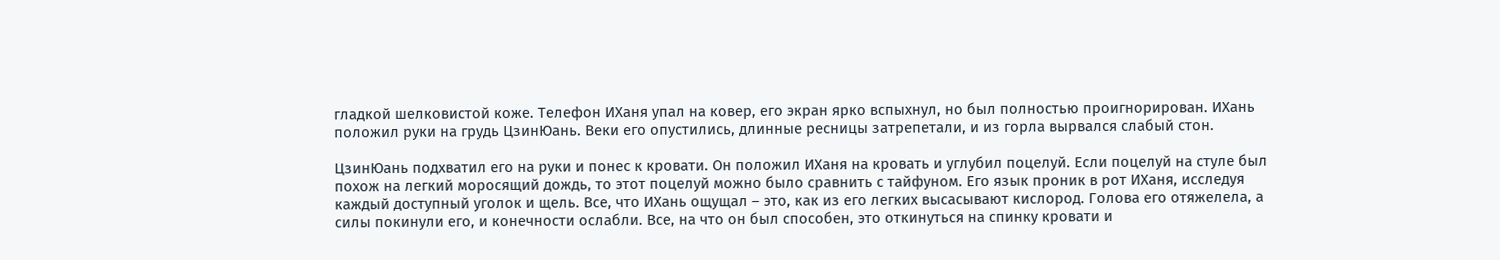гладкой шелковистой коже. Телефон ИХаня упал на ковер, его экран ярко вспыхнул, но был полностью проигнорирован. ИХань положил руки на грудь ЦзинЮань. Веки его опустились, длинные ресницы затрепетали, и из горла вырвался слабый стон.

ЦзинЮань подхватил его на руки и понес к кровати. Он положил ИХаня на кровать и углубил поцелуй. Если поцелуй на стуле был похож на легкий моросящий дождь, то этот поцелуй можно было сравнить с тайфуном. Его язык проник в рот ИХаня, исследуя каждый доступный уголок и щель. Все, что ИХань ощущал – это, как из его легких высасывают кислород. Голова его отяжелела, а силы покинули его, и конечности ослабли. Все, на что он был способен, это откинуться на спинку кровати и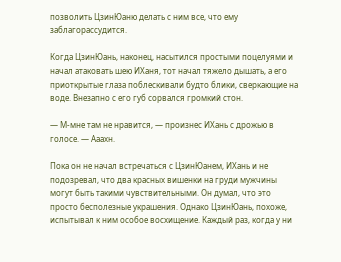позволить ЦзинЮаню делать с ним все, что ему заблагорассудится.

Когда ЦзинЮань, наконец, насытился простыми поцелуями и начал атаковать шею ИХаня, тот начал тяжело дышать, а его приоткрытые глаза поблескивали будто блики, сверкающие на воде. Внезапно с его губ сорвался громкий стон.

— М-мне там не нравится, — произнес ИХань с дрожью в голосе. — Ааахн.

Пока он не начал встречаться с ЦзинЮанем, ИХань и не подозревал, что два красных вишенки на груди мужчины могут быть такими чувствительными. Он думал, что это просто бесполезные украшения. Однако ЦзинЮань, похоже, испытывал к ним особое восхищение. Каждый раз, когда у ни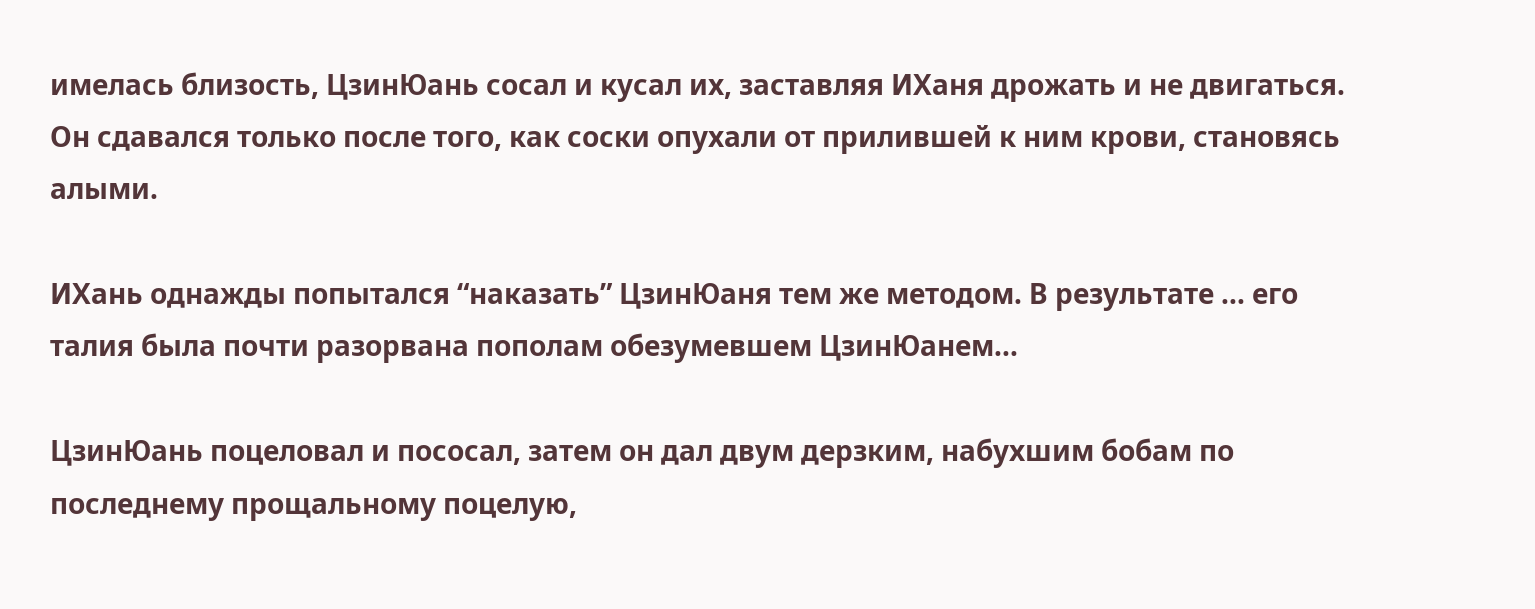имелась близость, ЦзинЮань сосал и кусал их, заставляя ИХаня дрожать и не двигаться. Он сдавался только после того, как соски опухали от прилившей к ним крови, становясь алыми.

ИХань однажды попытался “наказать” ЦзинЮаня тем же методом. В результате ... его талия была почти разорвана пополам обезумевшем ЦзинЮанем...

ЦзинЮань поцеловал и пососал, затем он дал двум дерзким, набухшим бобам по последнему прощальному поцелую,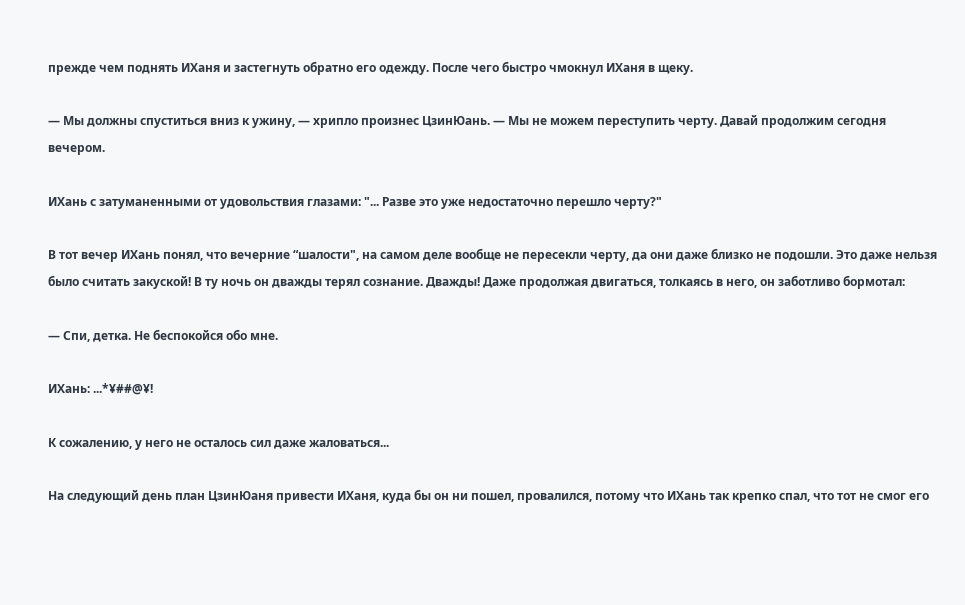прежде чем поднять ИХаня и застегнуть обратно его одежду. После чего быстро чмокнул ИХаня в щеку.

— Мы должны спуститься вниз к ужину, — хрипло произнес ЦзинЮань. — Мы не можем переступить черту. Давай продолжим сегодня вечером.

ИХань с затуманенными от удовольствия глазами: "... Разве это уже недостаточно перешло черту?"

В тот вечер ИХань понял, что вечерние “шалости", на самом деле вообще не пересекли черту, да они даже близко не подошли. Это даже нельзя было считать закуской! В ту ночь он дважды терял сознание. Дважды! Даже продолжая двигаться, толкаясь в него, он заботливо бормотал:

— Спи, детка. Не беспокойся обо мне.

ИХань: ...*¥##@¥!

К сожалению, у него не осталось сил даже жаловаться...

На следующий день план ЦзинЮаня привести ИХаня, куда бы он ни пошел, провалился, потому что ИХань так крепко спал, что тот не смог его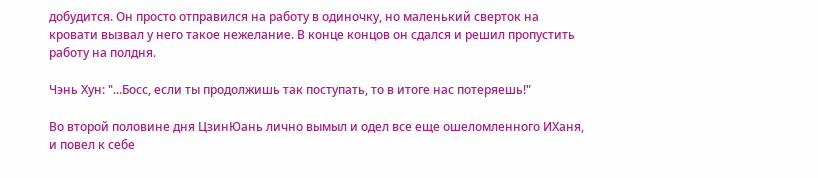добудится. Он просто отправился на работу в одиночку, но маленький сверток на кровати вызвал у него такое нежелание. В конце концов он сдался и решил пропустить работу на полдня.

Чэнь Хун: "...Босс, если ты продолжишь так поступать, то в итоге нас потеряешь!"

Во второй половине дня ЦзинЮань лично вымыл и одел все еще ошеломленного ИХаня, и повел к себе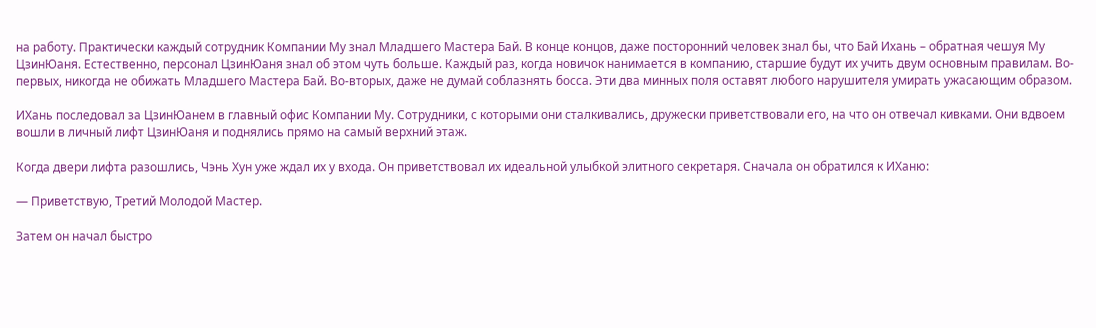на работу. Практически каждый сотрудник Компании Му знал Младшего Мастера Бай. В конце концов, даже посторонний человек знал бы, что Бай Ихань – обратная чешуя Му ЦзинЮаня. Естественно, персонал ЦзинЮаня знал об этом чуть больше. Каждый раз, когда новичок нанимается в компанию, старшие будут их учить двум основным правилам. Во-первых, никогда не обижать Младшего Мастера Бай. Во-вторых, даже не думай соблазнять босса. Эти два минных поля оставят любого нарушителя умирать ужасающим образом.

ИХань последовал за ЦзинЮанем в главный офис Компании Му. Сотрудники, с которыми они сталкивались, дружески приветствовали его, на что он отвечал кивками. Они вдвоем вошли в личный лифт ЦзинЮаня и поднялись прямо на самый верхний этаж.

Когда двери лифта разошлись, Чэнь Хун уже ждал их у входа. Он приветствовал их идеальной улыбкой элитного секретаря. Сначала он обратился к ИХаню:

— Приветствую, Третий Молодой Мастер.

Затем он начал быстро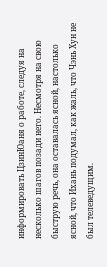информировать ЦзинЮаня о работе, следуя на несколько шагов позади него. Несмотря на свою быструю речь, она оставалась ясной, настолько ясной, что Ихань подумал, как жаль, что Чэнь Хун не был телеведущим.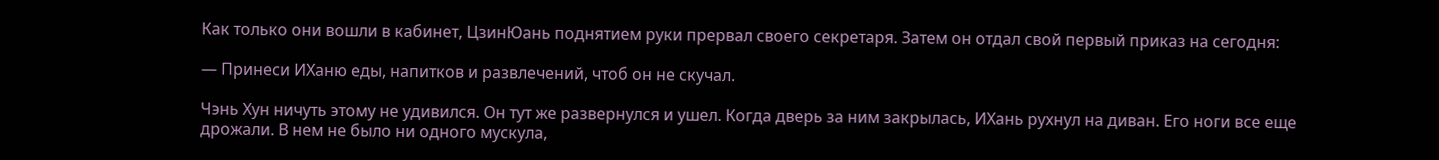Как только они вошли в кабинет, ЦзинЮань поднятием руки прервал своего секретаря. Затем он отдал свой первый приказ на сегодня:

— Принеси ИХаню еды, напитков и развлечений, чтоб он не скучал.

Чэнь Хун ничуть этому не удивился. Он тут же развернулся и ушел. Когда дверь за ним закрылась, ИХань рухнул на диван. Его ноги все еще дрожали. В нем не было ни одного мускула,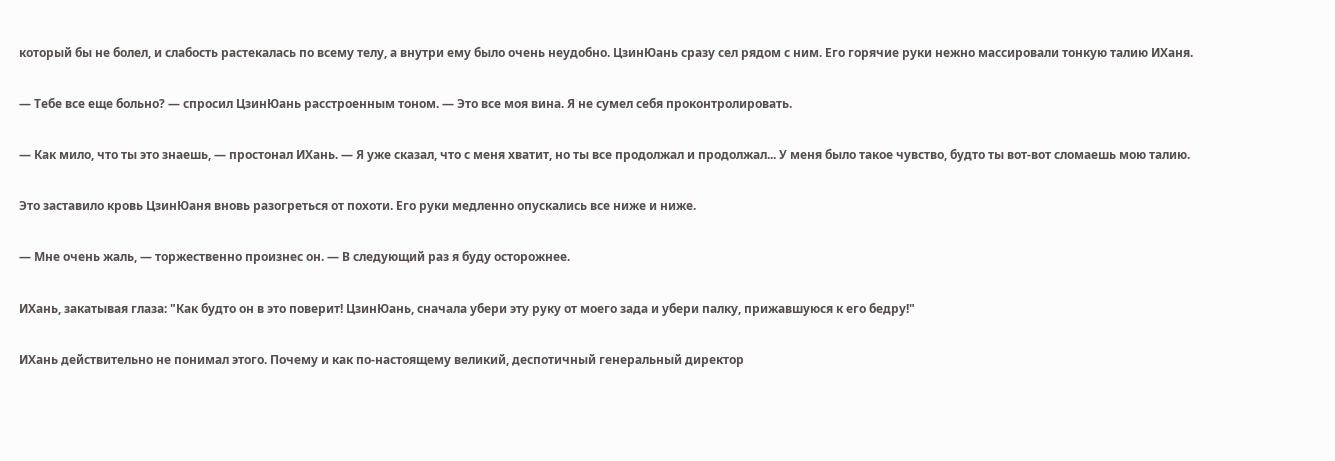который бы не болел, и слабость растекалась по всему телу, а внутри ему было очень неудобно. ЦзинЮань сразу сел рядом с ним. Его горячие руки нежно массировали тонкую талию ИХаня.

— Тебе все еще больно? — спросил ЦзинЮань расстроенным тоном. — Это все моя вина. Я не сумел себя проконтролировать.

— Как мило, что ты это знаешь, — простонал ИХань. — Я уже сказал, что с меня хватит, но ты все продолжал и продолжал... У меня было такое чувство, будто ты вот-вот сломаешь мою талию.

Это заставило кровь ЦзинЮаня вновь разогреться от похоти. Его руки медленно опускались все ниже и ниже.

— Мне очень жаль, — торжественно произнес он. — В следующий раз я буду осторожнее.

ИХань, закатывая глаза: "Как будто он в это поверит! ЦзинЮань, сначала убери эту руку от моего зада и убери палку, прижавшуюся к его бедру!"

ИХань действительно не понимал этого. Почему и как по-настоящему великий, деспотичный генеральный директор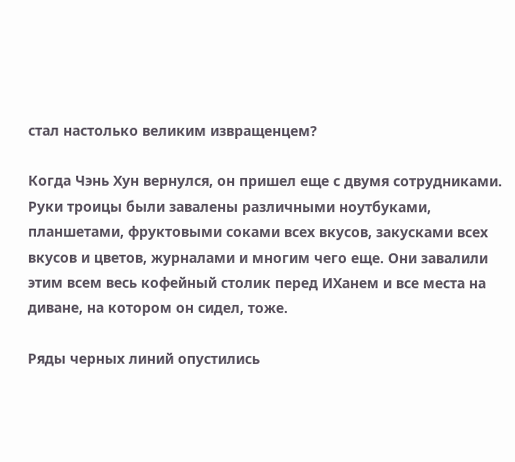стал настолько великим извращенцем?

Когда Чэнь Хун вернулся, он пришел еще с двумя сотрудниками. Руки троицы были завалены различными ноутбуками, планшетами, фруктовыми соками всех вкусов, закусками всех вкусов и цветов, журналами и многим чего еще. Они завалили этим всем весь кофейный столик перед ИХанем и все места на диване, на котором он сидел, тоже.

Ряды черных линий опустились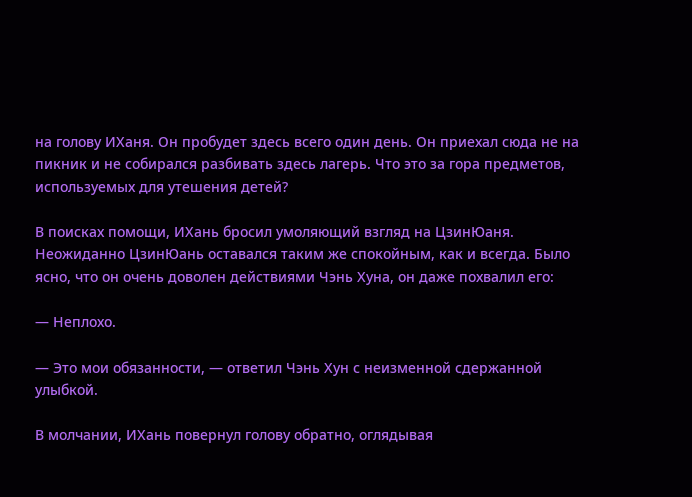на голову ИХаня. Он пробудет здесь всего один день. Он приехал сюда не на пикник и не собирался разбивать здесь лагерь. Что это за гора предметов, используемых для утешения детей?

В поисках помощи, ИХань бросил умоляющий взгляд на ЦзинЮаня. Неожиданно ЦзинЮань оставался таким же спокойным, как и всегда. Было ясно, что он очень доволен действиями Чэнь Хуна, он даже похвалил его:

— Неплохо.

— Это мои обязанности, — ответил Чэнь Хун с неизменной сдержанной улыбкой.

В молчании, ИХань повернул голову обратно, оглядывая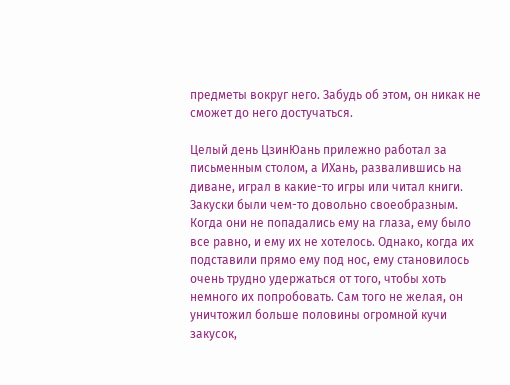предметы вокруг него. Забудь об этом, он никак не сможет до него достучаться.

Целый день ЦзинЮань прилежно работал за письменным столом, а ИХань, развалившись на диване, играл в какие-то игры или читал книги. Закуски были чем-то довольно своеобразным. Когда они не попадались ему на глаза, ему было все равно, и ему их не хотелось. Однако, когда их подставили прямо ему под нос, ему становилось очень трудно удержаться от того, чтобы хоть немного их попробовать. Сам того не желая, он уничтожил больше половины огромной кучи закусок,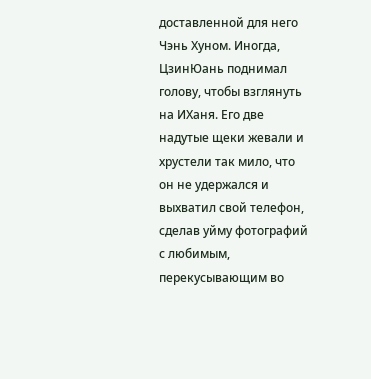доставленной для него Чэнь Хуном. Иногда, ЦзинЮань поднимал голову, чтобы взглянуть на ИХаня. Его две надутые щеки жевали и хрустели так мило, что он не удержался и выхватил свой телефон, сделав уйму фотографий с любимым, перекусывающим во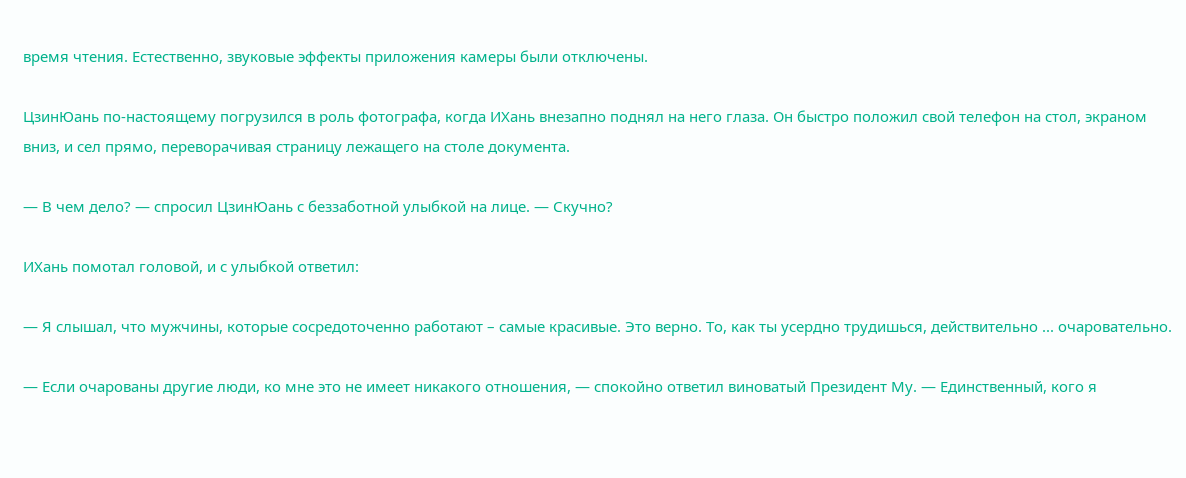время чтения. Естественно, звуковые эффекты приложения камеры были отключены.

ЦзинЮань по-настоящему погрузился в роль фотографа, когда ИХань внезапно поднял на него глаза. Он быстро положил свой телефон на стол, экраном вниз, и сел прямо, переворачивая страницу лежащего на столе документа.

— В чем дело? — спросил ЦзинЮань с беззаботной улыбкой на лице. — Скучно?

ИХань помотал головой, и с улыбкой ответил:

— Я слышал, что мужчины, которые сосредоточенно работают – самые красивые. Это верно. То, как ты усердно трудишься, действительно ... очаровательно.

— Если очарованы другие люди, ко мне это не имеет никакого отношения, — спокойно ответил виноватый Президент Му. — Единственный, кого я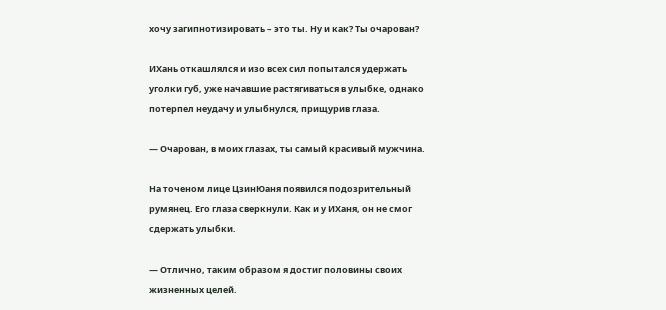хочу загипнотизировать – это ты. Ну и как? Ты очарован?

ИХань откашлялся и изо всех сил попытался удержать уголки губ, уже начавшие растягиваться в улыбке, однако потерпел неудачу и улыбнулся, прищурив глаза.

— Очарован, в моих глазах, ты самый красивый мужчина.

На точеном лице ЦзинЮаня появился подозрительный румянец. Его глаза сверкнули. Как и у ИХаня, он не смог сдержать улыбки.

— Отлично, таким образом я достиг половины своих жизненных целей.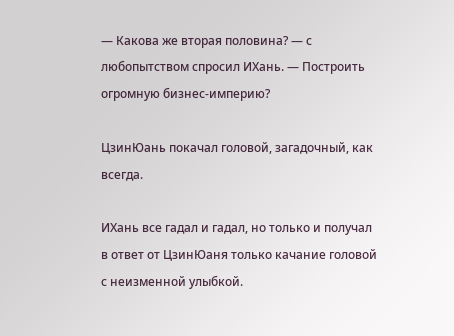— Какова же вторая половина? — с любопытством спросил ИХань. — Построить огромную бизнес-империю?

ЦзинЮань покачал головой, загадочный, как всегда.

ИХань все гадал и гадал, но только и получал в ответ от ЦзинЮаня только качание головой с неизменной улыбкой.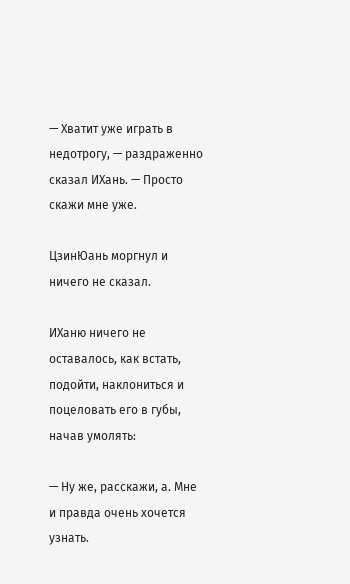— Хватит уже играть в недотрогу, — раздраженно сказал ИХань. — Просто скажи мне уже.

ЦзинЮань моргнул и ничего не сказал.

ИХаню ничего не оставалось, как встать, подойти, наклониться и поцеловать его в губы, начав умолять:

— Ну же, расскажи, а. Мне и правда очень хочется узнать.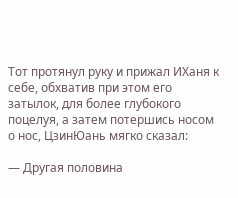Тот протянул руку и прижал ИХаня к себе, обхватив при этом его затылок, для более глубокого поцелуя, а затем потершись носом о нос, ЦзинЮань мягко сказал:

— Другая половина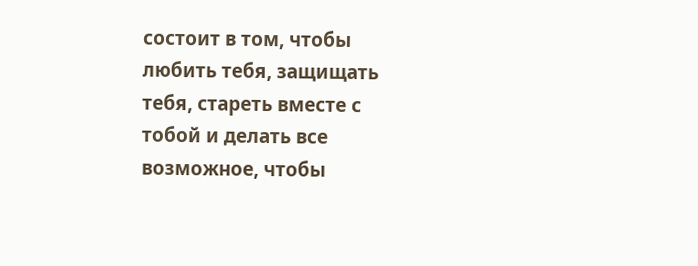состоит в том, чтобы любить тебя, защищать тебя, стареть вместе с тобой и делать все возможное, чтобы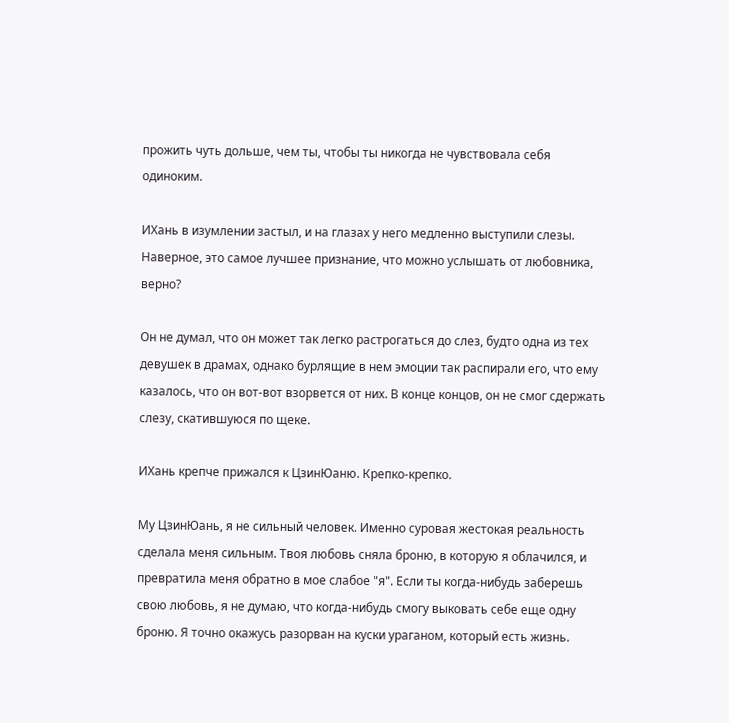прожить чуть дольше, чем ты, чтобы ты никогда не чувствовала себя одиноким.

ИХань в изумлении застыл, и на глазах у него медленно выступили слезы. Наверное, это самое лучшее признание, что можно услышать от любовника, верно?

Он не думал, что он может так легко растрогаться до слез, будто одна из тех девушек в драмах, однако бурлящие в нем эмоции так распирали его, что ему казалось, что он вот-вот взорвется от них. В конце концов, он не смог сдержать слезу, скатившуюся по щеке.

ИХань крепче прижался к ЦзинЮаню. Крепко-крепко.

Му ЦзинЮань, я не сильный человек. Именно суровая жестокая реальность сделала меня сильным. Твоя любовь сняла броню, в которую я облачился, и превратила меня обратно в мое слабое "я". Если ты когда-нибудь заберешь свою любовь, я не думаю, что когда-нибудь смогу выковать себе еще одну броню. Я точно окажусь разорван на куски ураганом, который есть жизнь.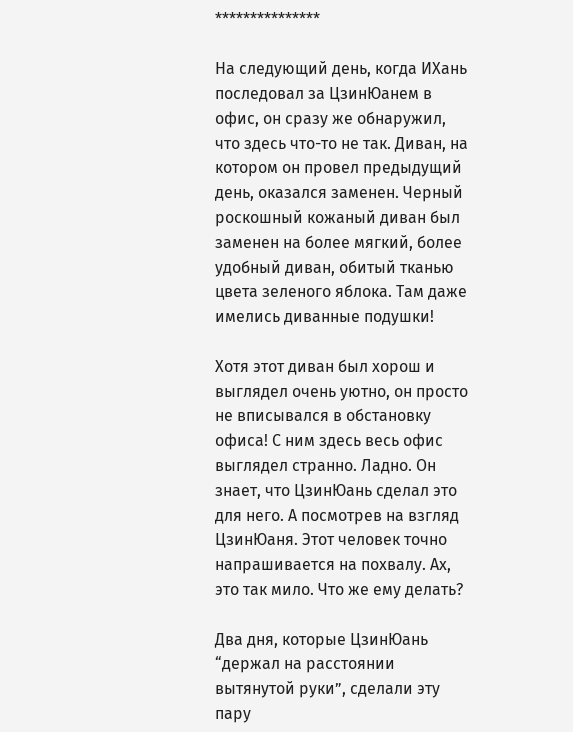***************

На следующий день, когда ИХань последовал за ЦзинЮанем в офис, он сразу же обнаружил, что здесь что-то не так. Диван, на котором он провел предыдущий день, оказался заменен. Черный роскошный кожаный диван был заменен на более мягкий, более удобный диван, обитый тканью цвета зеленого яблока. Там даже имелись диванные подушки!

Хотя этот диван был хорош и выглядел очень уютно, он просто не вписывался в обстановку офиса! С ним здесь весь офис выглядел странно. Ладно. Он знает, что ЦзинЮань сделал это для него. А посмотрев на взгляд ЦзинЮаня. Этот человек точно напрашивается на похвалу. Ах, это так мило. Что же ему делать?

Два дня, которые ЦзинЮань “держал на расстоянии вытянутой руки”, сделали эту пару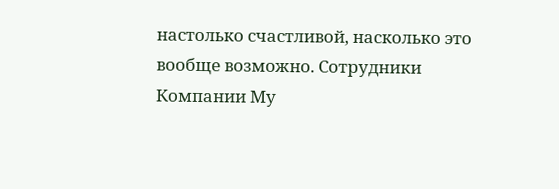настолько счастливой, насколько это вообще возможно. Сотрудники Компании Му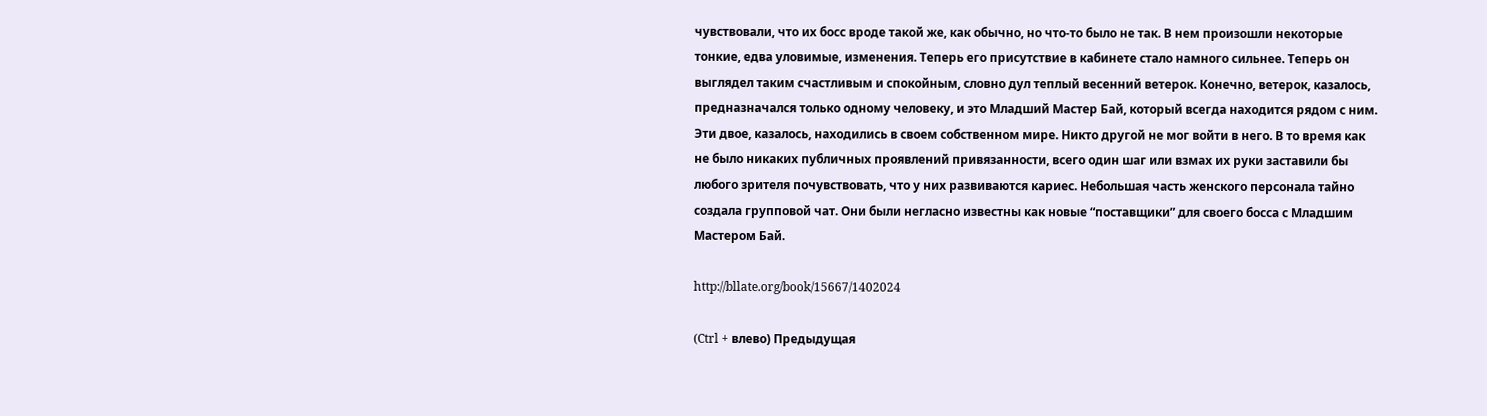чувствовали, что их босс вроде такой же, как обычно, но что-то было не так. В нем произошли некоторые тонкие, едва уловимые, изменения. Теперь его присутствие в кабинете стало намного сильнее. Теперь он выглядел таким счастливым и спокойным, словно дул теплый весенний ветерок. Конечно, ветерок, казалось, предназначался только одному человеку, и это Младший Мастер Бай, который всегда находится рядом с ним. Эти двое, казалось, находились в своем собственном мире. Никто другой не мог войти в него. В то время как не было никаких публичных проявлений привязанности, всего один шаг или взмах их руки заставили бы любого зрителя почувствовать, что у них развиваются кариес. Небольшая часть женского персонала тайно создала групповой чат. Они были негласно известны как новые “поставщики” для своего босса с Младшим Мастером Бай.

http://bllate.org/book/15667/1402024

(Ctrl + влево) Предыдущая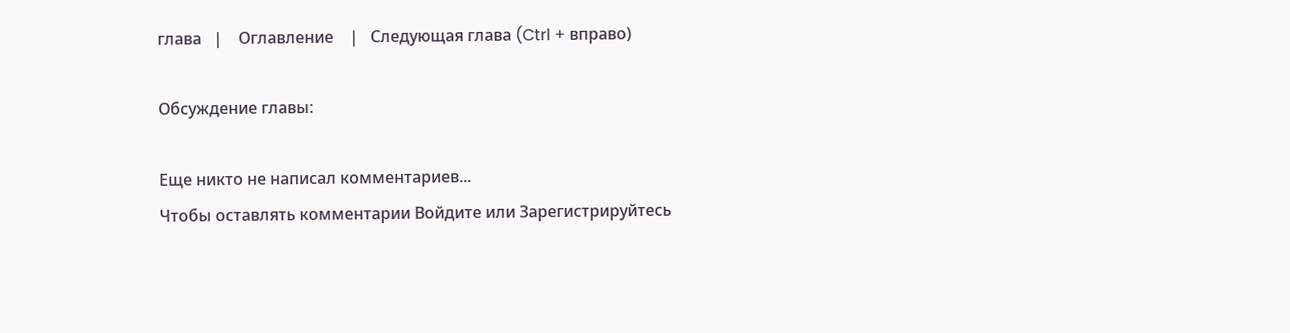глава   |    Оглавление    |   Следующая глава (Ctrl + вправо)

Обсуждение главы:

Еще никто не написал комментариев...
Чтобы оставлять комментарии Войдите или Зарегистрируйтесь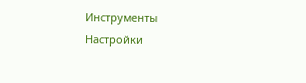Инструменты
Настройки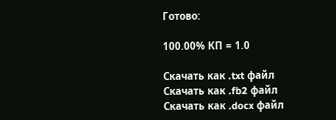Готово:

100.00% КП = 1.0

Скачать как .txt файл
Скачать как .fb2 файл
Скачать как .docx файл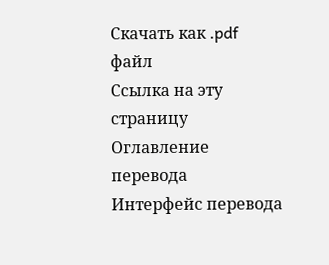Скачать как .pdf файл
Ссылка на эту страницу
Оглавление перевода
Интерфейс перевода